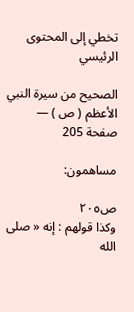تخطي إلى المحتوى الرئيسي

الصحيح من سيرة النبي الأعظم ( ص ) — صفحة 205

مساهمون:

ص٢٠٥
وكذا قولهم : إنه « صلى الله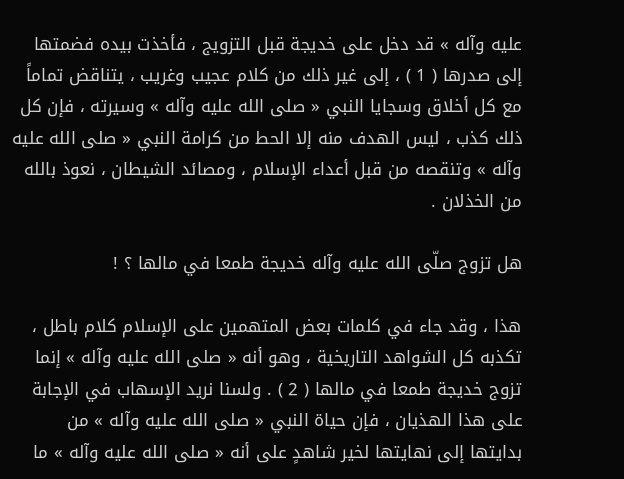عليه وآله » قد دخل على خديجة قبل التزويج ، فأخذت بيده فضمتها إلى صدرها ( 1 ) ، إلى غير ذلك من كلام عجيب وغريب ، يتناقض تماماً مع كل أخلاق وسجايا النبي « صلى الله عليه وآله » وسيرته ، فإن كل ذلك كذب ، ليس الهدف منه إلا الحط من كرامة النبي « صلى الله عليه وآله » وتنقصه من قبل أعداء الإسلام ، ومصائد الشيطان ، نعوذ بالله من الخذلان .

هل تزوج صلّى الله عليه وآله خديجة طمعا في مالها ؟ !

هذا ، وقد جاء في كلمات بعض المتهمين على الإسلام كلام باطل ، تكذبه كل الشواهد التاريخية ، وهو أنه « صلى الله عليه وآله » إنما تزوج خديجة طمعا في مالها ( 2 ) . ولسنا نريد الإسهاب في الإجابة على هذا الهذيان ، فإن حياة النبي « صلى الله عليه وآله » من بدايتها إلى نهايتها لخير شاهدٍ على أنه « صلى الله عليه وآله » ما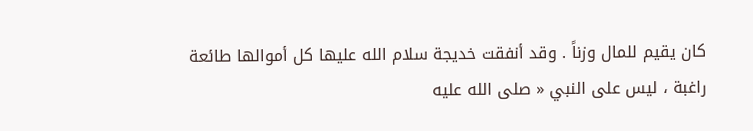كان يقيم للمال وزناً . وقد أنفقت خديجة سلام الله عليها كل أموالها طائعة راغبة ، ليس على النبي « صلى الله عليه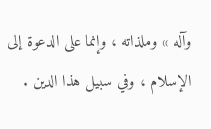وآله » وملذاته ، وإنما على الدعوة إلى الإسلام ، وفي سبيل هذا الدين .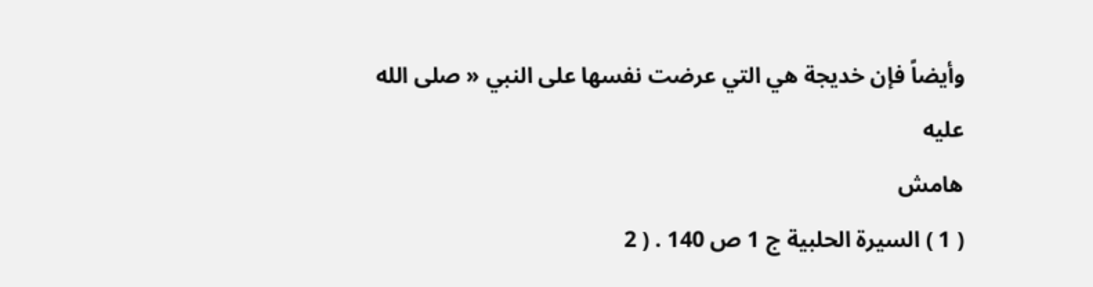وأيضاً فإن خديجة هي التي عرضت نفسها على النبي « صلى الله عليه
هامش
( 1 ) السيرة الحلبية ج 1 ص 140 . ( 2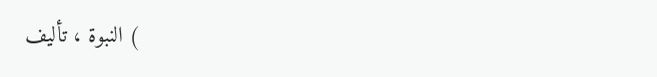) النبوة ، تأليف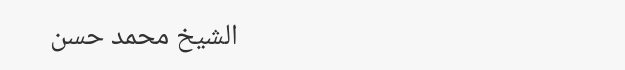الشيخ محمد حسن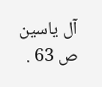آل ياسين ص 63 .